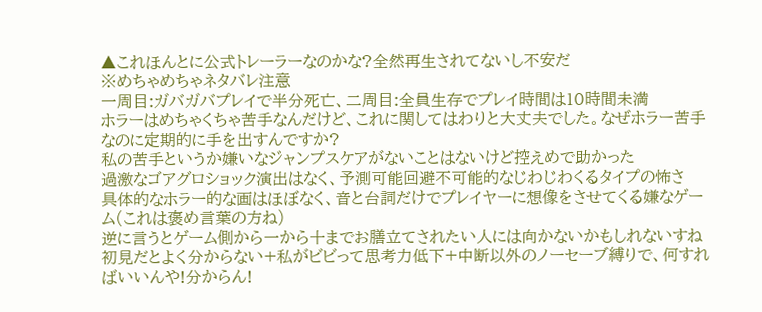▲これほんとに公式トレーラーなのかな?全然再生されてないし不安だ
※めちゃめちゃネタバレ注意
一周目:ガバガバプレイで半分死亡、二周目:全員生存でプレイ時間は10時間未満
ホラーはめちゃくちゃ苦手なんだけど、これに関してはわりと大丈夫でした。なぜホラー苦手なのに定期的に手を出すんですか?
私の苦手というか嫌いなジャンプスケアがないことはないけど控えめで助かった
過激なゴアグロショック演出はなく、予測可能回避不可能的なじわじわくるタイプの怖さ
具体的なホラー的な画はほぼなく、音と台詞だけでプレイヤーに想像をさせてくる嫌なゲーム(これは褒め言葉の方ね)
逆に言うとゲーム側から一から十までお膳立てされたい人には向かないかもしれないすね
初見だとよく分からない+私がビビって思考力低下+中断以外のノーセーブ縛りで、何すればいいんや!分からん!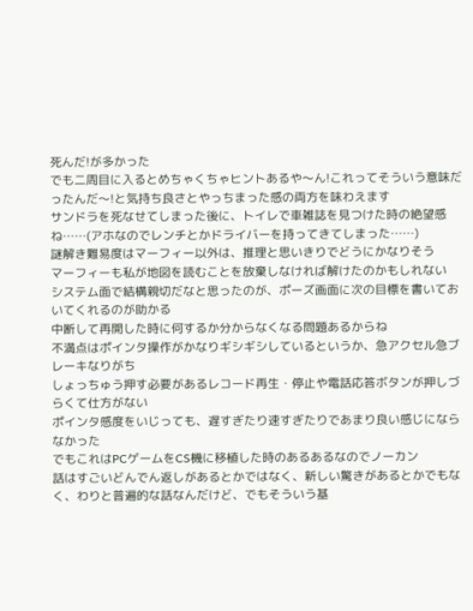死んだ!が多かった
でも二周目に入るとめちゃくちゃヒントあるや〜ん!これってそういう意味だったんだ〜!と気持ち良さとやっちまった感の両方を味わえます
サンドラを死なせてしまった後に、トイレで車雑誌を見つけた時の絶望感ね……(アホなのでレンチとかドライバーを持ってきてしまった……)
謎解き難易度はマーフィー以外は、推理と思いきりでどうにかなりそう
マーフィーも私が地図を読むことを放棄しなければ解けたのかもしれない
システム面で結構親切だなと思ったのが、ポーズ画面に次の目標を書いておいてくれるのが助かる
中断して再開した時に何するか分からなくなる問題あるからね
不満点はポインタ操作がかなりギシギシしているというか、急アクセル急ブレーキなりがち
しょっちゅう押す必要があるレコード再生・停止や電話応答ボタンが押しづらくて仕方がない
ポインタ感度をいじっても、遅すぎたり速すぎたりであまり良い感じにならなかった
でもこれはPCゲームをCS機に移植した時のあるあるなのでノーカン
話はすごいどんでん返しがあるとかではなく、新しい驚きがあるとかでもなく、わりと普遍的な話なんだけど、でもそういう基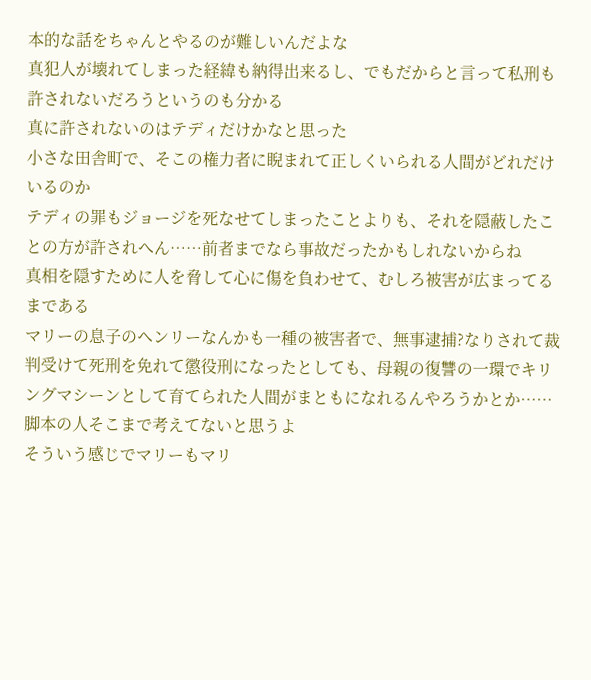本的な話をちゃんとやるのが難しいんだよな
真犯人が壊れてしまった経緯も納得出来るし、でもだからと言って私刑も許されないだろうというのも分かる
真に許されないのはテディだけかなと思った
小さな田舎町で、そこの権力者に睨まれて正しくいられる人間がどれだけいるのか
テディの罪もジョージを死なせてしまったことよりも、それを隠蔽したことの方が許されへん……前者までなら事故だったかもしれないからね
真相を隠すために人を脅して心に傷を負わせて、むしろ被害が広まってるまである
マリーの息子のヘンリーなんかも一種の被害者で、無事逮捕?なりされて裁判受けて死刑を免れて懲役刑になったとしても、母親の復讐の一環でキリングマシーンとして育てられた人間がまともになれるんやろうかとか……脚本の人そこまで考えてないと思うよ
そういう感じでマリーもマリ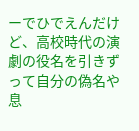ーでひでえんだけど、高校時代の演劇の役名を引きずって自分の偽名や息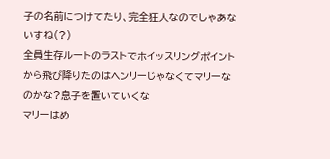子の名前につけてたり、完全狂人なのでしゃあないすね(?)
全員生存ルートのラストでホイッスリングポイントから飛び降りたのはヘンリーじゃなくてマリーなのかな?息子を置いていくな
マリーはめ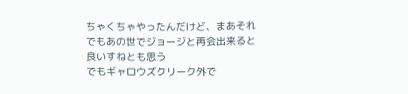ちゃくちゃやったんだけど、まあそれでもあの世でジョージと再会出来ると良いすねとも思う
でもギャロウズクリーク外で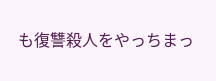も復讐殺人をやっちまっ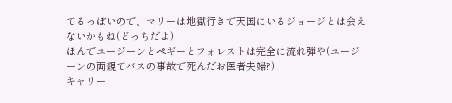てるっぽいので、マリーは地獄行きで天国にいるジョージとは会えないかもね(どっちだよ)
ほんでユージーンとペギーとフォレストは完全に流れ弾や(ユージーンの両親てバスの事故で死んだお医者夫婦?)
キャリー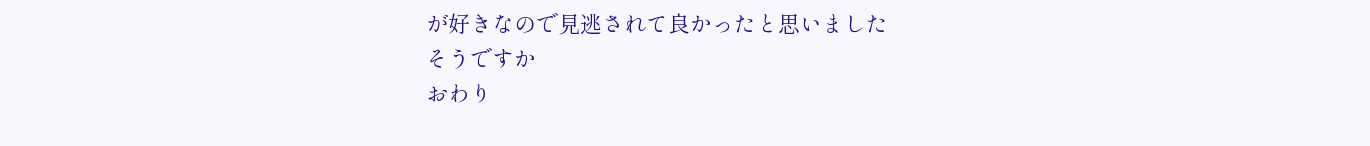が好きなので見逃されて良かったと思いました
そうですか
おわり